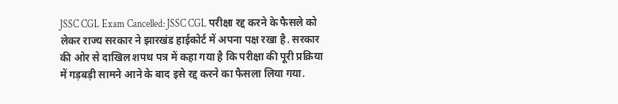JSSC CGL Exam Cancelled: JSSC CGL परीक्षा रद्द करने के फैसले को लेकर राज्य सरकार ने झारखंड हाईकोर्ट में अपना पक्ष रखा है. सरकार की ओर से दाखिल शपथ पत्र में कहा गया है कि परीक्षा की पूरी प्रक्रिया में गड़बड़ी सामने आने के बाद इसे रद्द करने का फैसला लिया गया.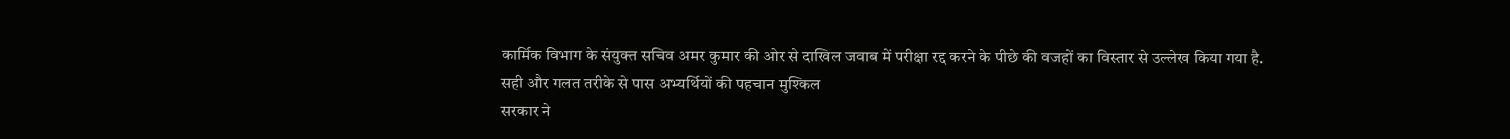कार्मिक विभाग के संयुक्त सचिव अमर कुमार की ओर से दाखिल जवाब में परीक्षा रद्द करने के पीछे की वजहों का विस्तार से उल्लेख किया गया है.
सही और गलत तरीके से पास अभ्यर्थियों की पहचान मुश्किल
सरकार ने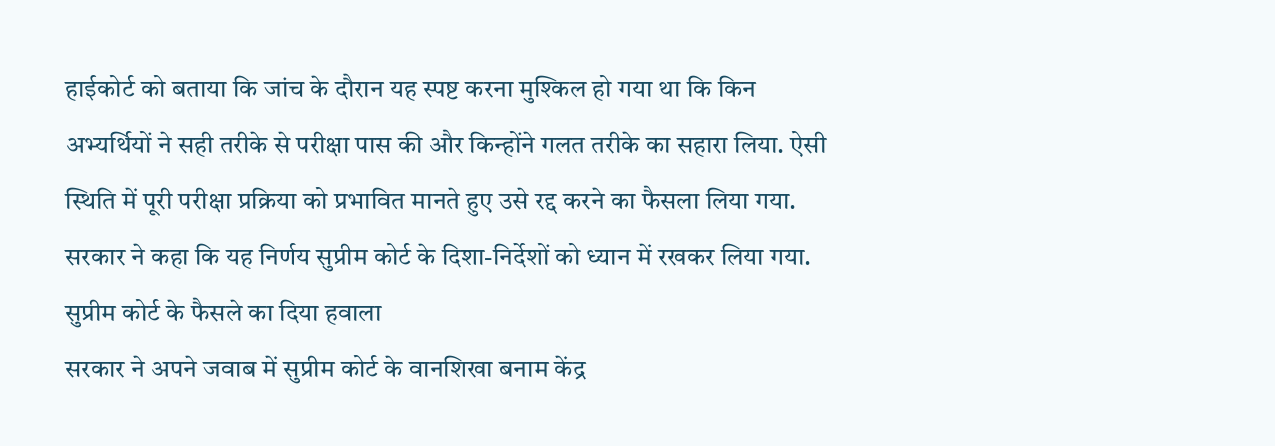हाईकोर्ट को बताया कि जांच के दौरान यह स्पष्ट करना मुश्किल हो गया था कि किन अभ्यर्थियों ने सही तरीके से परीक्षा पास की और किन्होंने गलत तरीके का सहारा लिया. ऐसी स्थिति में पूरी परीक्षा प्रक्रिया को प्रभावित मानते हुए उसे रद्द करने का फैसला लिया गया. सरकार ने कहा कि यह निर्णय सुप्रीम कोर्ट के दिशा-निर्देशों को ध्यान में रखकर लिया गया.
सुप्रीम कोर्ट के फैसले का दिया हवाला
सरकार ने अपने जवाब में सुप्रीम कोर्ट के वानशिखा बनाम केंद्र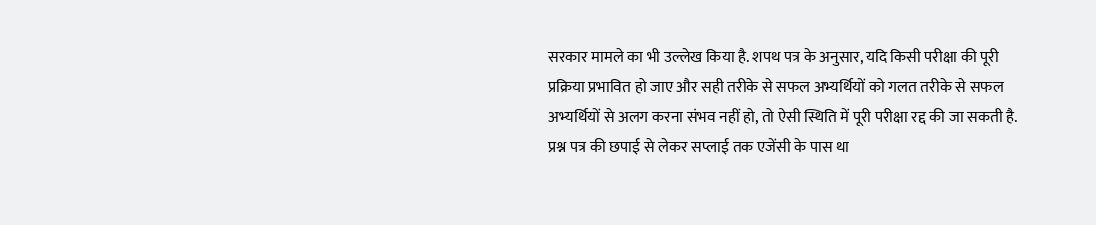सरकार मामले का भी उल्लेख किया है. शपथ पत्र के अनुसार, यदि किसी परीक्षा की पूरी प्रक्रिया प्रभावित हो जाए और सही तरीके से सफल अभ्यर्थियों को गलत तरीके से सफल अभ्यर्थियों से अलग करना संभव नहीं हो, तो ऐसी स्थिति में पूरी परीक्षा रद्द की जा सकती है.
प्रश्न पत्र की छपाई से लेकर सप्लाई तक एजेंसी के पास था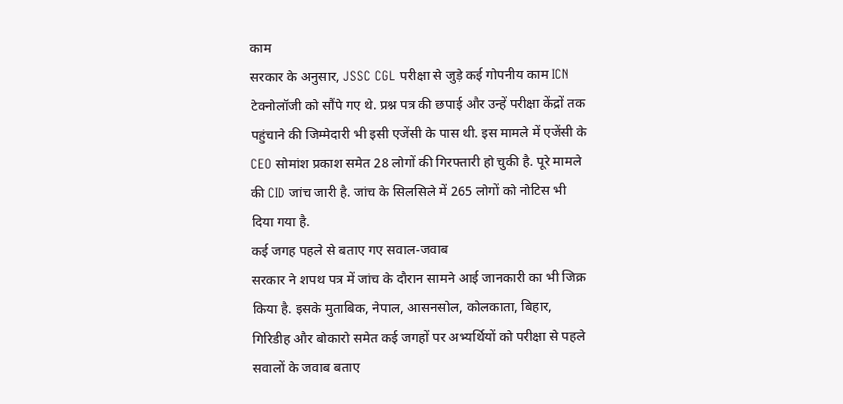काम
सरकार के अनुसार, JSSC CGL परीक्षा से जुड़े कई गोपनीय काम ICN टेक्नोलॉजी को सौंपे गए थे. प्रश्न पत्र की छपाई और उन्हें परीक्षा केंद्रों तक पहुंचाने की जिम्मेदारी भी इसी एजेंसी के पास थी. इस मामले में एजेंसी के CEO सोमांश प्रकाश समेत 28 लोगों की गिरफ्तारी हो चुकी है. पूरे मामले की CID जांच जारी है. जांच के सिलसिले में 265 लोगों को नोटिस भी दिया गया है.
कई जगह पहले से बताए गए सवाल-जवाब
सरकार ने शपथ पत्र में जांच के दौरान सामने आई जानकारी का भी जिक्र किया है. इसके मुताबिक, नेपाल, आसनसोल, कोलकाता, बिहार, गिरिडीह और बोकारो समेत कई जगहों पर अभ्यर्थियों को परीक्षा से पहले सवालों के जवाब बताए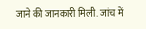जाने की जानकारी मिली. जांच में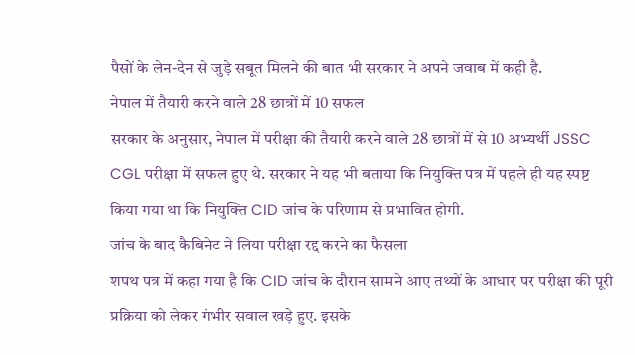पैसों के लेन-देन से जुड़े सबूत मिलने की बात भी सरकार ने अपने जवाब में कही है.
नेपाल में तैयारी करने वाले 28 छात्रों में 10 सफल
सरकार के अनुसार, नेपाल में परीक्षा की तैयारी करने वाले 28 छात्रों में से 10 अभ्यर्थी JSSC CGL परीक्षा में सफल हुए थे. सरकार ने यह भी बताया कि नियुक्ति पत्र में पहले ही यह स्पष्ट किया गया था कि नियुक्ति CID जांच के परिणाम से प्रभावित होगी.
जांच के बाद कैबिनेट ने लिया परीक्षा रद्द करने का फैसला
शपथ पत्र में कहा गया है कि CID जांच के दौरान सामने आए तथ्यों के आधार पर परीक्षा की पूरी प्रक्रिया को लेकर गंभीर सवाल खड़े हुए. इसके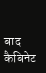बाद कैबिनेट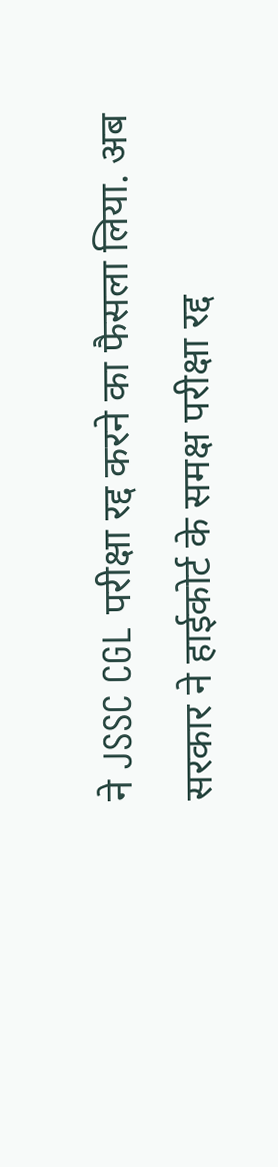ने JSSC CGL परीक्षा रद्द करने का फैसला लिया. अब सरकार ने हाईकोर्ट के समक्ष परीक्षा रद्द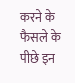करने के फैसले के पीछे इन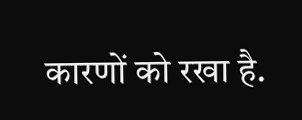कारणों को रखा है.